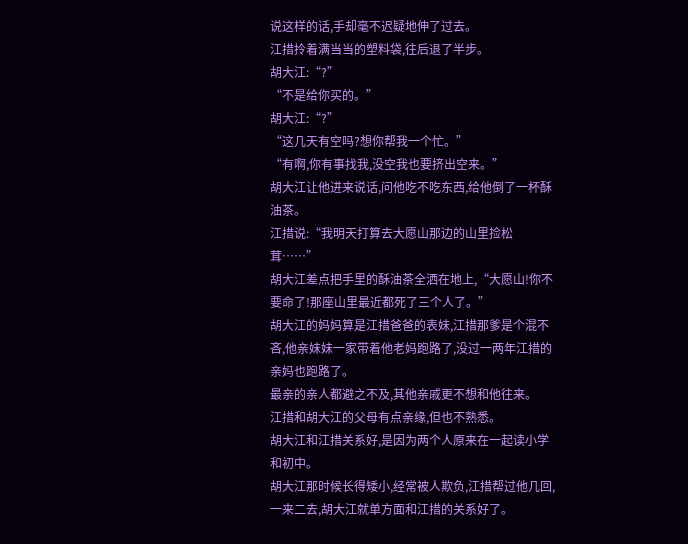说这样的话,手却毫不迟疑地伸了过去。
江措拎着满当当的塑料袋,往后退了半步。
胡大江:“?”
“不是给你买的。”
胡大江:“?”
“这几天有空吗?想你帮我一个忙。”
“有啊,你有事找我,没空我也要挤出空来。”
胡大江让他进来说话,问他吃不吃东西,给他倒了一杯酥油茶。
江措说:“我明天打算去大愿山那边的山里捡松茸……”
胡大江差点把手里的酥油茶全洒在地上,“大愿山!你不要命了!那座山里最近都死了三个人了。”
胡大江的妈妈算是江措爸爸的表妹,江措那爹是个混不吝,他亲妹妹一家带着他老妈跑路了,没过一两年江措的亲妈也跑路了。
最亲的亲人都避之不及,其他亲戚更不想和他往来。
江措和胡大江的父母有点亲缘,但也不熟悉。
胡大江和江措关系好,是因为两个人原来在一起读小学和初中。
胡大江那时候长得矮小,经常被人欺负,江措帮过他几回,一来二去,胡大江就单方面和江措的关系好了。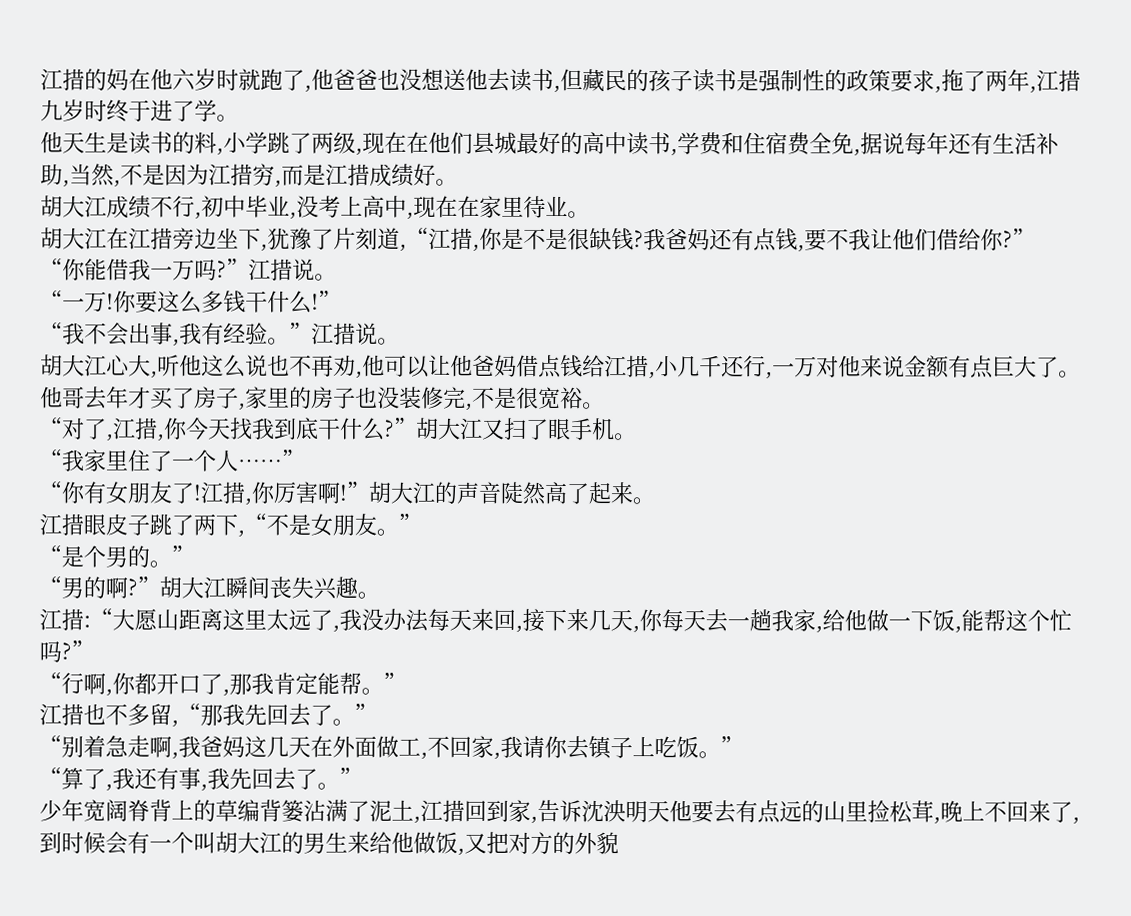江措的妈在他六岁时就跑了,他爸爸也没想送他去读书,但藏民的孩子读书是强制性的政策要求,拖了两年,江措九岁时终于进了学。
他天生是读书的料,小学跳了两级,现在在他们县城最好的高中读书,学费和住宿费全免,据说每年还有生活补助,当然,不是因为江措穷,而是江措成绩好。
胡大江成绩不行,初中毕业,没考上高中,现在在家里待业。
胡大江在江措旁边坐下,犹豫了片刻道,“江措,你是不是很缺钱?我爸妈还有点钱,要不我让他们借给你?”
“你能借我一万吗?”江措说。
“一万!你要这么多钱干什么!”
“我不会出事,我有经验。”江措说。
胡大江心大,听他这么说也不再劝,他可以让他爸妈借点钱给江措,小几千还行,一万对他来说金额有点巨大了。
他哥去年才买了房子,家里的房子也没装修完,不是很宽裕。
“对了,江措,你今天找我到底干什么?”胡大江又扫了眼手机。
“我家里住了一个人……”
“你有女朋友了!江措,你厉害啊!”胡大江的声音陡然高了起来。
江措眼皮子跳了两下,“不是女朋友。”
“是个男的。”
“男的啊?”胡大江瞬间丧失兴趣。
江措:“大愿山距离这里太远了,我没办法每天来回,接下来几天,你每天去一趟我家,给他做一下饭,能帮这个忙吗?”
“行啊,你都开口了,那我肯定能帮。”
江措也不多留,“那我先回去了。”
“别着急走啊,我爸妈这几天在外面做工,不回家,我请你去镇子上吃饭。”
“算了,我还有事,我先回去了。”
少年宽阔脊背上的草编背篓沾满了泥土,江措回到家,告诉沈泱明天他要去有点远的山里捡松茸,晚上不回来了,到时候会有一个叫胡大江的男生来给他做饭,又把对方的外貌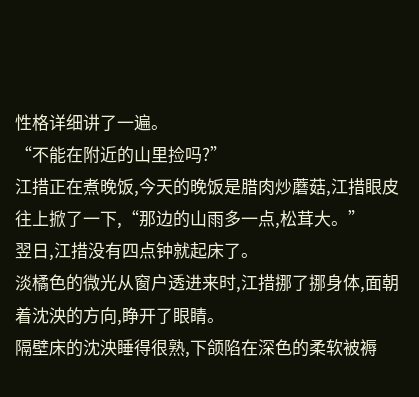性格详细讲了一遍。
“不能在附近的山里捡吗?”
江措正在煮晚饭,今天的晚饭是腊肉炒蘑菇,江措眼皮往上掀了一下,“那边的山雨多一点,松茸大。”
翌日,江措没有四点钟就起床了。
淡橘色的微光从窗户透进来时,江措挪了挪身体,面朝着沈泱的方向,睁开了眼睛。
隔壁床的沈泱睡得很熟,下颌陷在深色的柔软被褥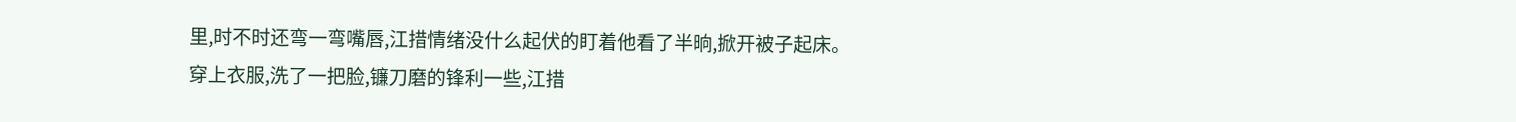里,时不时还弯一弯嘴唇,江措情绪没什么起伏的盯着他看了半晌,掀开被子起床。
穿上衣服,洗了一把脸,镰刀磨的锋利一些,江措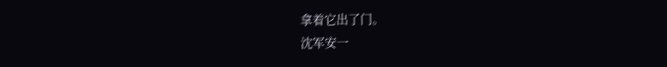拿着它出了门。
沈军安一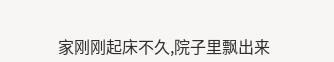家刚刚起床不久,院子里飘出来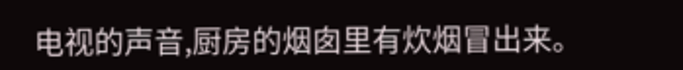电视的声音,厨房的烟囱里有炊烟冒出来。